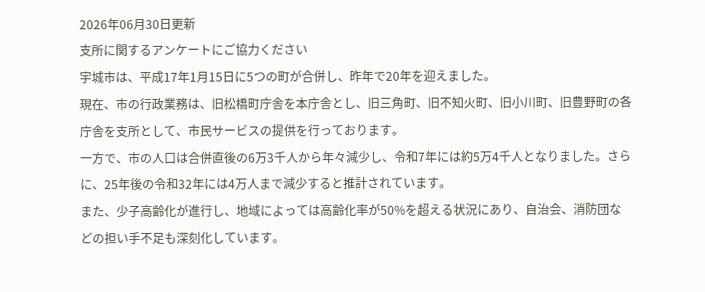2026年06月30日更新
支所に関するアンケートにご協力ください
宇城市は、平成17年1月15日に5つの町が合併し、昨年で20年を迎えました。
現在、市の行政業務は、旧松橋町庁舎を本庁舎とし、旧三角町、旧不知火町、旧小川町、旧豊野町の各庁舎を支所として、市民サービスの提供を行っております。
一方で、市の人口は合併直後の6万3千人から年々減少し、令和7年には約5万4千人となりました。さらに、25年後の令和32年には4万人まで減少すると推計されています。
また、少子高齢化が進行し、地域によっては高齢化率が50%を超える状況にあり、自治会、消防団などの担い手不足も深刻化しています。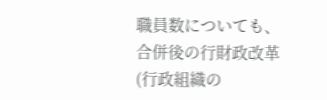職員数についても、合併後の行財政改革(行政組織の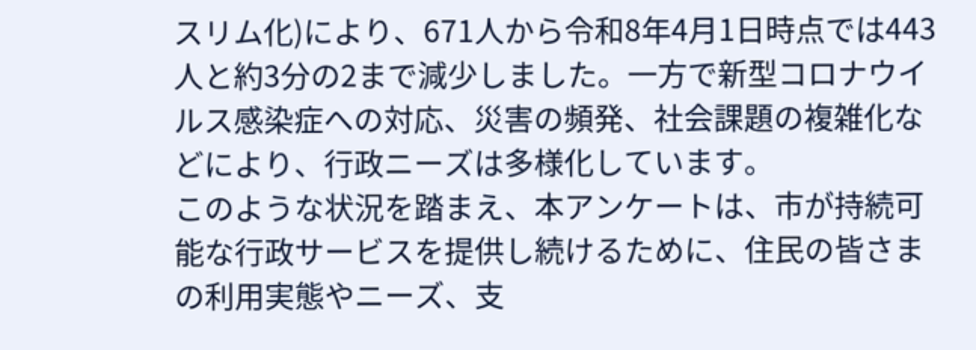スリム化)により、671人から令和8年4月1日時点では443人と約3分の2まで減少しました。一方で新型コロナウイルス感染症への対応、災害の頻発、社会課題の複雑化などにより、行政ニーズは多様化しています。
このような状況を踏まえ、本アンケートは、市が持続可能な行政サービスを提供し続けるために、住民の皆さまの利用実態やニーズ、支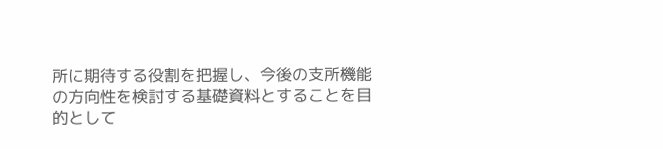所に期待する役割を把握し、今後の支所機能の方向性を検討する基礎資料とすることを目的として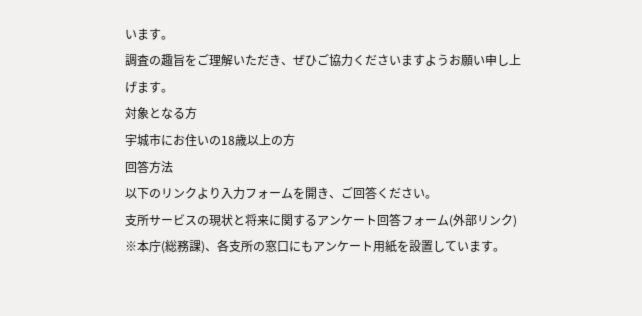います。
調査の趣旨をご理解いただき、ぜひご協力くださいますようお願い申し上げます。
対象となる方
宇城市にお住いの18歳以上の方
回答方法
以下のリンクより入力フォームを開き、ご回答ください。
支所サービスの現状と将来に関するアンケート回答フォーム(外部リンク)
※本庁(総務課)、各支所の窓口にもアンケート用紙を設置しています。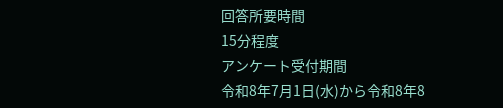回答所要時間
15分程度
アンケート受付期間
令和8年7月1日(水)から令和8年8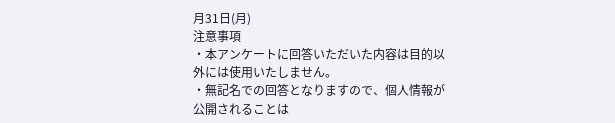月31日(月)
注意事項
・本アンケートに回答いただいた内容は目的以外には使用いたしません。
・無記名での回答となりますので、個人情報が公開されることは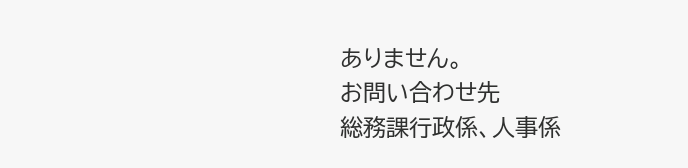ありません。
お問い合わせ先
総務課行政係、人事係